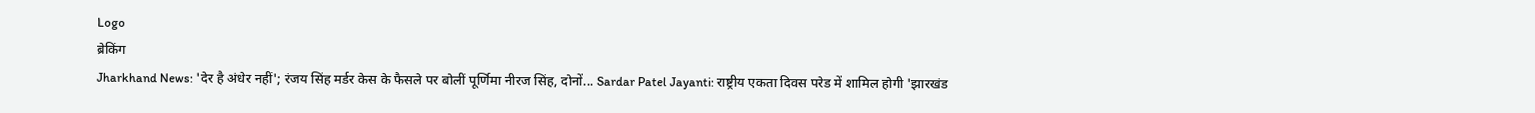Logo
ब्रेकिंग
Jharkhand News: 'देर है अंधेर नहीं'; रंजय सिंह मर्डर केस के फैसले पर बोलीं पूर्णिमा नीरज सिंह, दोनों... Sardar Patel Jayanti: राष्ट्रीय एकता दिवस परेड में शामिल होगी 'झारखंड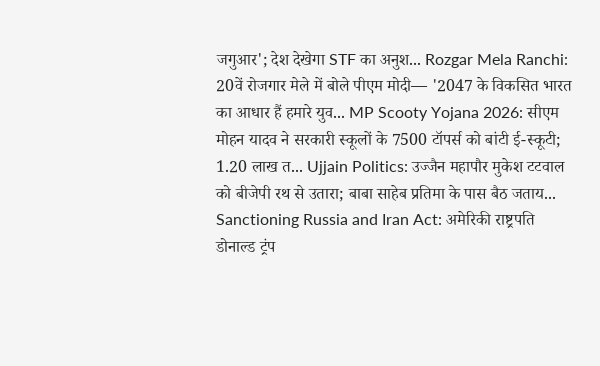जगुआर'; देश देखेगा STF का अनुश... Rozgar Mela Ranchi: 20वें रोजगार मेले में बोले पीएम मोदी— '2047 के विकसित भारत का आधार हैं हमारे युव... MP Scooty Yojana 2026: सीएम मोहन यादव ने सरकारी स्कूलों के 7500 टॉपर्स को बांटी ई-स्कूटी; 1.20 लाख त... Ujjain Politics: उज्जैन महापौर मुकेश टटवाल को बीजेपी रथ से उतारा; बाबा साहेब प्रतिमा के पास बैठ जताय... Sanctioning Russia and Iran Act: अमेरिकी राष्ट्रपति डोनाल्ड ट्रंप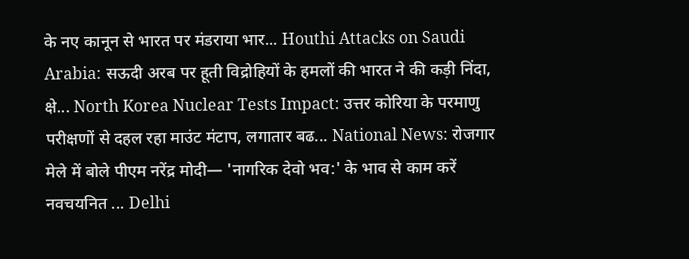के नए कानून से भारत पर मंडराया भार... Houthi Attacks on Saudi Arabia: सऊदी अरब पर हूती विद्रोहियों के हमलों की भारत ने की कड़ी निंदा, क्षे... North Korea Nuclear Tests Impact: उत्तर कोरिया के परमाणु परीक्षणों से दहल रहा माउंट मंटाप, लगातार बढ... National News: रोजगार मेले में बोले पीएम नरेंद्र मोदी— 'नागरिक देवो भव:' के भाव से काम करें नवचयनित ... Delhi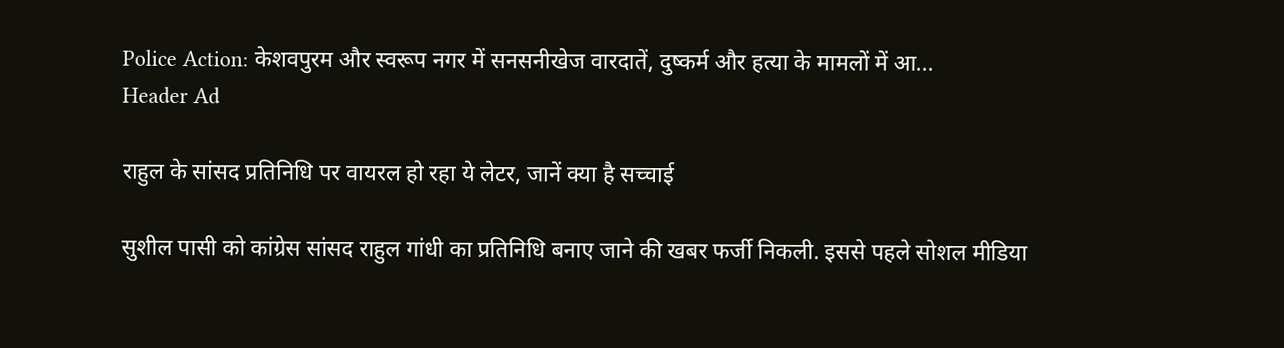Police Action: केशवपुरम और स्वरूप नगर में सनसनीखेज वारदातें, दुष्कर्म और हत्या के मामलों में आ...
Header Ad

राहुल के सांसद प्रतिनिधि पर वायरल हो रहा ये लेटर, जानें क्या है सच्चाई

सुशील पासी को कांग्रेस सांसद राहुल गांधी का प्रतिनिधि बनाए जाने की खबर फर्जी निकली. इससे पहले सोशल मीडिया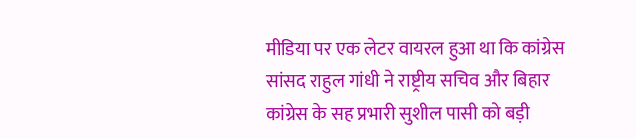मीडिया पर एक लेटर वायरल हुआ था कि कांग्रेस सांसद राहुल गांधी ने राष्ट्रीय सचिव और बिहार कांग्रेस के सह प्रभारी सुशील पासी को बड़ी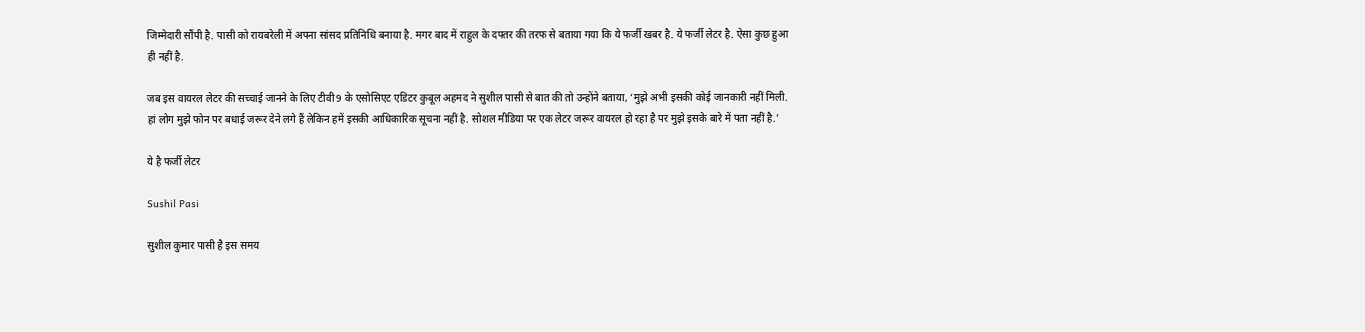जिम्मेदारी सौंपी है. पासी को रायबरेली में अपना सांसद प्रतिनिधि बनाया है. मगर बाद में राहुल के दफ्तर की तरफ से बताया गया कि ये फर्जी खबर है. ये फर्जी लेटर है. ऐसा कुछ हुआ ही नहीं है.

जब इस वायरल लेटर की सच्चाई जानने के लिए टीवी9 के एसोसिएट एडिटर कुबूल अहमद ने सुशील पासी से बात की तो उन्होंने बताया, ‘मुझे अभी इसकी कोई जानकारी नहीं मिली. हां लोग मुझे फोन पर बधाई जरूर देने लगे हैं लेकिन हमें इसकी आधिकारिक सूचना नहीं है. सोशल मीडिया पर एक लेटर जरूर वायरल हो रहा है पर मुझे इसके बारे में पता नहीं है.’

ये है फर्जी लेटर

Sushil Pasi

सुशील कुमार पासी है इस समय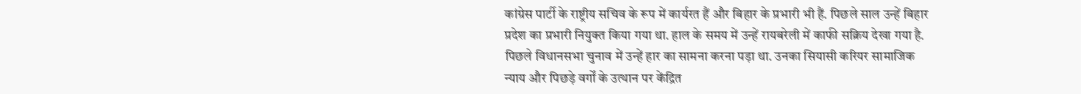कांग्रेस पार्टी के राष्ट्रीय सचिव के रूप में कार्यरत हैं और बिहार के प्रभारी भी हैं. पिछले साल उन्हें बिहार प्रदेश का प्रभारी नियुक्त किया गया था. हाल के समय में उन्हें रायबरेली में काफी सक्रिय देखा गया है. पिछले विधानसभा चुनाव में उन्हें हार का सामना करना पड़ा था. उनका सियासी करियर सामाजिक न्याय और पिछड़े वर्गों के उत्थान पर केंद्रित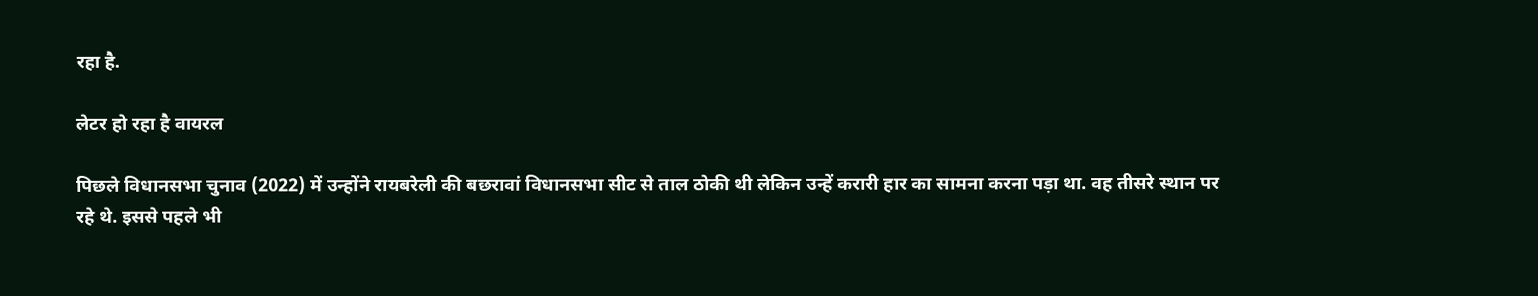रहा है.

लेटर हो रहा है वायरल

पिछले विधानसभा चुनाव (2022) में उन्होंने रायबरेली की बछरावां विधानसभा सीट से ताल ठोकी थी लेकिन उन्हें करारी हार का सामना करना पड़ा था. वह तीसरे स्थान पर रहे थे. इससे पहले भी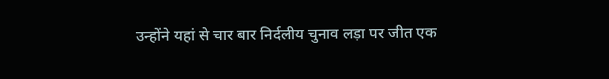उन्होंने यहां से चार बार निर्दलीय चुनाव लड़ा पर जीत एक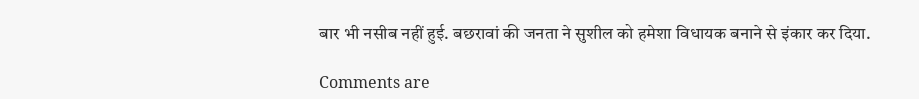बार भी नसीब नहीं हुई. बछरावां की जनता ने सुशील को हमेशा विधायक बनाने से इंकार कर दिया.

Comments are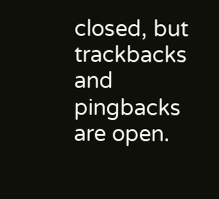closed, but trackbacks and pingbacks are open.